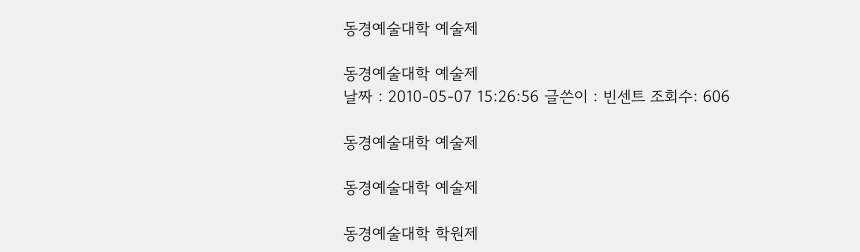동경예술대학 예술제

동경예술대학 예술제
날짜 : 2010-05-07 15:26:56 글쓴이 : 빈센트 조회수: 606

동경예술대학 예술제

동경예술대학 예술제

동경예술대학 학원제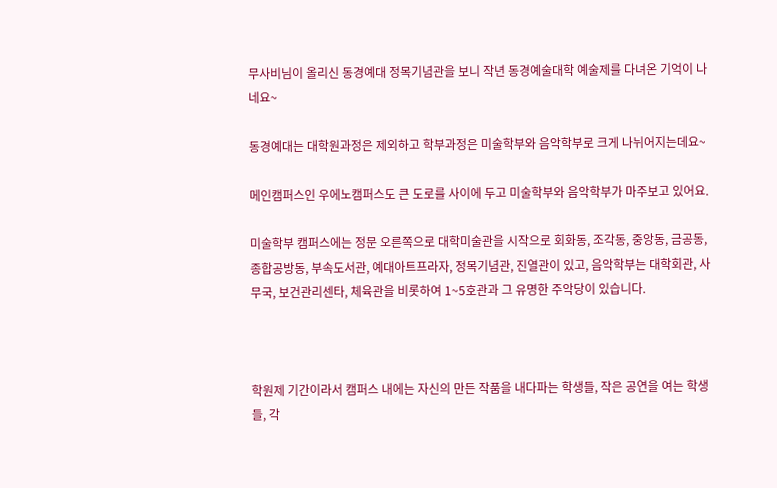무사비님이 올리신 동경예대 정목기념관을 보니 작년 동경예술대학 예술제를 다녀온 기억이 나네요~

동경예대는 대학원과정은 제외하고 학부과정은 미술학부와 음악학부로 크게 나뉘어지는데요~

메인캠퍼스인 우에노캠퍼스도 큰 도로를 사이에 두고 미술학부와 음악학부가 마주보고 있어요.

미술학부 캠퍼스에는 정문 오른쪽으로 대학미술관을 시작으로 회화동, 조각동, 중앙동, 금공동, 종합공방동, 부속도서관, 예대아트프라자, 정목기념관, 진열관이 있고, 음악학부는 대학회관, 사무국, 보건관리센타, 체육관을 비롯하여 1~5호관과 그 유명한 주악당이 있습니다.



학원제 기간이라서 캠퍼스 내에는 자신의 만든 작품을 내다파는 학생들, 작은 공연을 여는 학생들, 각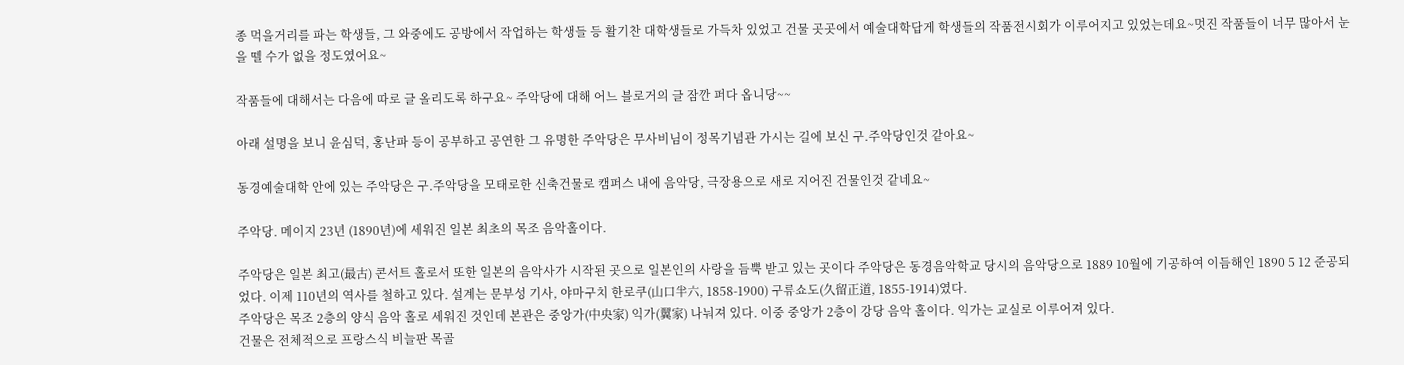종 먹을거리를 파는 학생들, 그 와중에도 공방에서 작업하는 학생들 등 활기찬 대학생들로 가득차 있었고 건물 곳곳에서 예술대학답게 학생들의 작품전시회가 이루어지고 있었는데요~멋진 작품들이 너무 많아서 눈을 뗄 수가 없을 정도였어요~

작품들에 대해서는 다음에 따로 글 올리도록 하구요~ 주악당에 대해 어느 블로거의 글 잠깐 퍼다 옵니당~~

아래 설명을 보니 윤심덕, 홍난파 등이 공부하고 공연한 그 유명한 주악당은 무사비님이 정목기념관 가시는 길에 보신 구.주악당인것 같아요~

동경예술대학 안에 있는 주악당은 구.주악당을 모태로한 신축건물로 캠퍼스 내에 음악당, 극장용으로 새로 지어진 건물인것 같네요~

주악당. 메이지 23년 (1890년)에 세워진 일본 최초의 목조 음악홀이다.

주악당은 일본 최고(最古) 콘서트 홀로서 또한 일본의 음악사가 시작된 곳으로 일본인의 사랑을 듬뿍 받고 있는 곳이다 주악당은 동경음악학교 당시의 음악당으로 1889 10월에 기공하여 이듬해인 1890 5 12 준공되었다. 이제 110년의 역사를 철하고 있다. 설계는 문부성 기사, 야마구치 한로쿠(山口半六, 1858-1900) 구류쇼도(久留正道, 1855-1914)였다.
주악당은 목조 2층의 양식 음악 홀로 세워진 것인데 본관은 중앙가(中央家) 익가(翼家) 나눠져 있다. 이중 중앙가 2층이 강당 음악 홀이다. 익가는 교실로 이루어져 있다.
건물은 전체적으로 프랑스식 비늘판 목골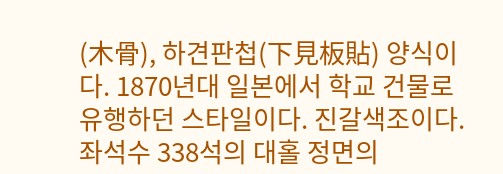(木骨), 하견판첩(下見板貼) 양식이다. 1870년대 일본에서 학교 건물로 유행하던 스타일이다. 진갈색조이다.
좌석수 338석의 대홀 정면의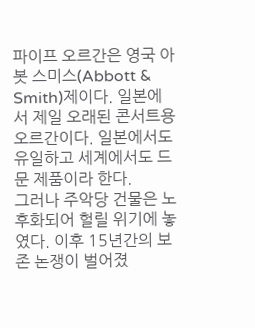파이프 오르간은 영국 아봇 스미스(Abbott & Smith)제이다. 일본에서 제일 오래된 콘서트용 오르간이다. 일본에서도 유일하고 세계에서도 드문 제품이라 한다.
그러나 주악당 건물은 노후화되어 헐릴 위기에 놓였다. 이후 15년간의 보존 논쟁이 벌어졌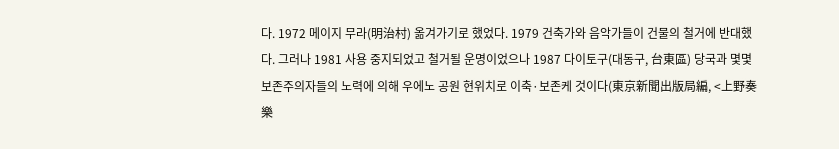다. 1972 메이지 무라(明治村) 옮겨가기로 했었다. 1979 건축가와 음악가들이 건물의 철거에 반대했다. 그러나 1981 사용 중지되었고 철거될 운명이었으나 1987 다이토구(대동구, 台東區) 당국과 몇몇 보존주의자들의 노력에 의해 우에노 공원 현위치로 이축·보존케 것이다(東京新聞出版局編, <上野奏樂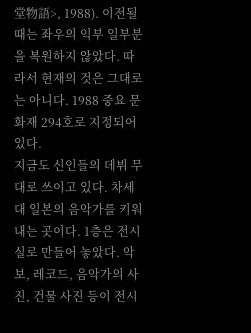堂物語>, 1988). 이전될 때는 좌우의 익부 일부분을 복원하지 않았다. 따라서 현재의 것은 그대로는 아니다. 1988 중요 문화재 294호로 지정되어 있다.
지금도 신인들의 데뷔 무대로 쓰이고 있다. 차세대 일본의 음악가를 키워내는 곳이다. 1층은 전시실로 만들어 놓았다. 악보, 레코드, 음악가의 사진, 건물 사진 등이 전시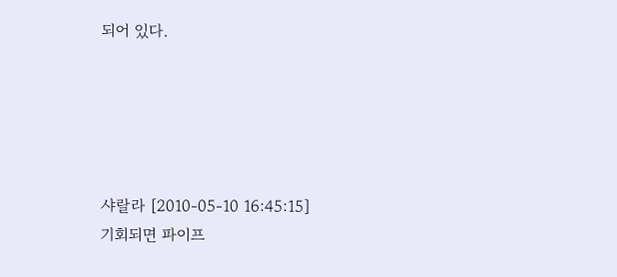되어 있다.





샤랄라 [2010-05-10 16:45:15]
기회되면 파이프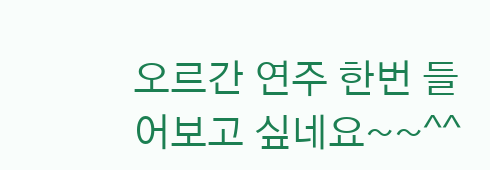오르간 연주 한번 들어보고 싶네요~~^^